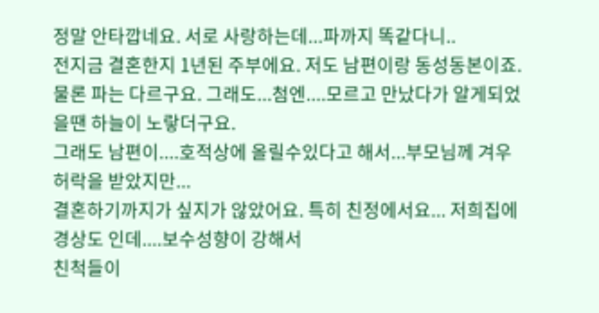정말 안타깝네요. 서로 사랑하는데...파까지 똑같다니..
전지금 결혼한지 1년된 주부에요. 저도 남편이랑 동성동본이죠.
물론 파는 다르구요. 그래도...첨엔....모르고 만났다가 알게되었을땐 하늘이 노랗더구요.
그래도 남편이....호적상에 올릴수있다고 해서...부모님께 겨우 허락을 받았지만...
결혼하기까지가 싶지가 않았어요. 특히 친정에서요... 저희집에 경상도 인데....보수성향이 강해서
친척들이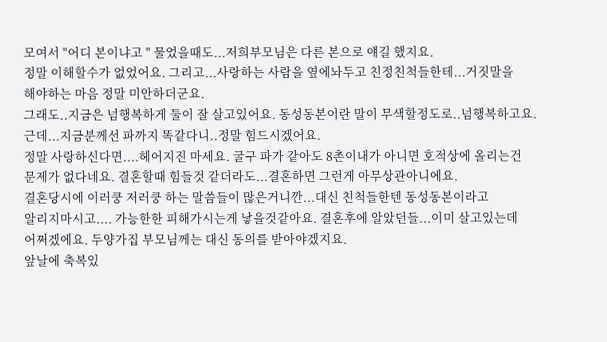모여서 "어디 본이냐고 " 물었을때도...저희부모님은 다른 본으로 얘길 했지요.
정말 이해할수가 없었어요. 그리고...사랑하는 사람을 옆에놔두고 친정친척들한테...거짓말을
해야하는 마음 정말 미안하더군요.
그래도..지금은 넘행복하게 둘이 잘 살고있어요. 동성동본이란 말이 무색할정도로..넘행복하고요.
근데...지금분께선 파까지 똑같다니..정말 힘드시겠어요.
정말 사랑하신다면....헤어지진 마세요. 굴구 파가 같아도 8촌이내가 아니면 호적상에 올리는건
문제가 없다네요. 결혼할때 힘들것 같더라도...결혼하면 그런게 아무상관아니에요.
결혼당시에 이러쿵 저러쿵 하는 말씀들이 많은거니깐...대신 친척들한텐 동성동본이라고
알리지마시고.... 가능한한 피해가시는게 낳을것같아요. 결혼후에 알았던들...이미 살고있는데
어쩌겠에요. 두양가집 부모님께는 대신 동의를 받아야겠지요.
앞날에 축복있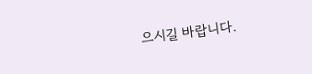으시길 바랍니다.